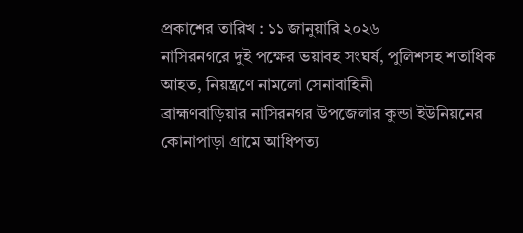প্রকাশের তারিখ : ১১ জানুয়ারি ২০২৬
নাসিরনগরে দুই পক্ষের ভয়াবহ সংঘর্ষ, পুলিশসহ শতাধিক আহত, নিয়ন্ত্রণে নামলো সেনাবাহিনী
ব্রাহ্মণবাড়িয়ার নাসিরনগর উপজেলার কুন্ডা ইউনিয়নের কোনাপাড়া গ্রামে আধিপত্য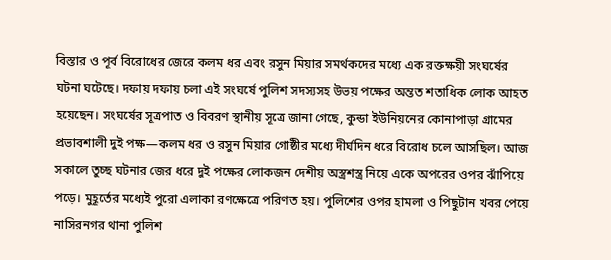বিস্তার ও পূর্ব বিরোধের জেরে কলম ধর এবং রসুন মিয়ার সমর্থকদের মধ্যে এক রক্তক্ষয়ী সংঘর্ষের ঘটনা ঘটেছে। দফায় দফায় চলা এই সংঘর্ষে পুলিশ সদস্যসহ উভয় পক্ষের অন্তত শতাধিক লোক আহত হয়েছেন। সংঘর্ষের সূত্রপাত ও বিবরণ স্থানীয় সূত্রে জানা গেছে, কুন্ডা ইউনিয়নের কোনাপাড়া গ্রামের প্রভাবশালী দুই পক্ষ—কলম ধর ও রসুন মিয়ার গোষ্ঠীর মধ্যে দীর্ঘদিন ধরে বিরোধ চলে আসছিল। আজ সকালে তুচ্ছ ঘটনার জের ধরে দুই পক্ষের লোকজন দেশীয় অস্ত্রশস্ত্র নিয়ে একে অপরের ওপর ঝাঁপিয়ে পড়ে। মুহূর্তের মধ্যেই পুরো এলাকা রণক্ষেত্রে পরিণত হয়। পুলিশের ওপর হামলা ও পিছুটান খবর পেয়ে নাসিরনগর থানা পুলিশ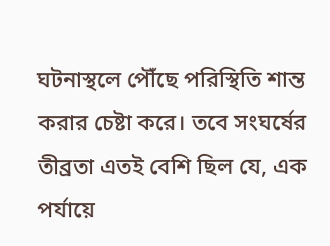ঘটনাস্থলে পৌঁছে পরিস্থিতি শান্ত করার চেষ্টা করে। তবে সংঘর্ষের তীব্রতা এতই বেশি ছিল যে, এক পর্যায়ে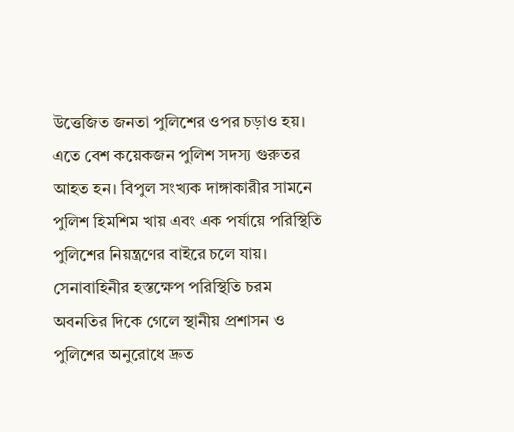উত্তেজিত জনতা পুলিশের ওপর চড়াও হয়। এতে বেশ কয়েকজন পুলিশ সদস্য গুরুতর আহত হন। বিপুল সংখ্যক দাঙ্গাকারীর সামনে পুলিশ হিমশিম খায় এবং এক পর্যায়ে পরিস্থিতি পুলিশের নিয়ন্ত্রণের বাইরে চলে যায়। সেনাবাহিনীর হস্তক্ষেপ পরিস্থিতি চরম অবনতির দিকে গেলে স্থানীয় প্রশাসন ও পুলিশের অনুরোধে দ্রুত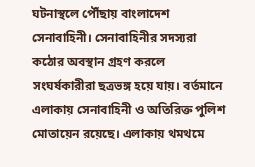ঘটনাস্থলে পৌঁছায় বাংলাদেশ সেনাবাহিনী। সেনাবাহিনীর সদস্যরা কঠোর অবস্থান গ্রহণ করলে সংঘর্ষকারীরা ছত্রভঙ্গ হয়ে যায়। বর্তমানে এলাকায় সেনাবাহিনী ও অতিরিক্ত পুলিশ মোতায়েন রয়েছে। এলাকায় থমথমে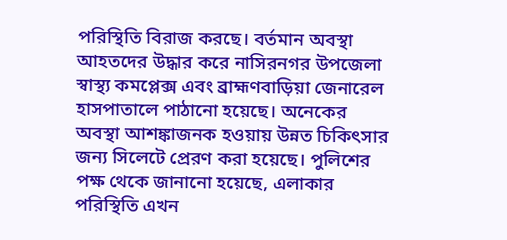পরিস্থিতি বিরাজ করছে। বর্তমান অবস্থা আহতদের উদ্ধার করে নাসিরনগর উপজেলা স্বাস্থ্য কমপ্লেক্স এবং ব্রাহ্মণবাড়িয়া জেনারেল হাসপাতালে পাঠানো হয়েছে। অনেকের অবস্থা আশঙ্কাজনক হওয়ায় উন্নত চিকিৎসার জন্য সিলেটে প্রেরণ করা হয়েছে। পুলিশের পক্ষ থেকে জানানো হয়েছে, এলাকার পরিস্থিতি এখন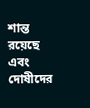শান্ত রয়েছে এবং দোষীদের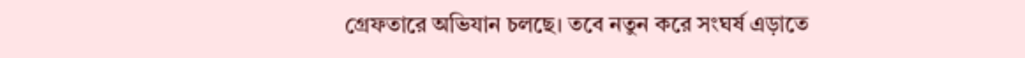গ্রেফতারে অভিযান চলছে। তবে নতুন করে সংঘর্ষ এড়াতে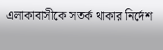এলাকাবাসীকে সতর্ক থাকার নির্দেশ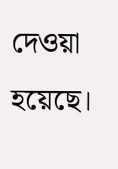দেওয়া হয়েছে।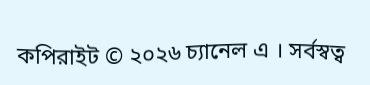কপিরাইট © ২০২৬ চ্যানেল এ । সর্বস্বত্ব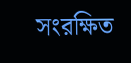সংরক্ষিত